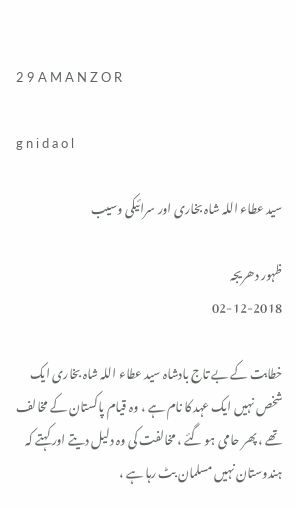2 9 A M A N Z O R

g n i d a o l

سید عطاء اللہ شاہ بخاری اور سرائیکی وسیب

ظہور دھریجہ
02-12-2018

خطابت کے بے تاج بادشاہ سید عطاء اللہ شاہ بخاری ایک شخص نہیں ایک عہد کا نام ہے ، وہ قیام پاکستان کے مخالف تھے ، پھر حامی ہو گئے ، مخالفت کی وہ دلیل دیتے اور کہتے کہ ہندوستان نہیں مسلمان بٹ رہا ہے ،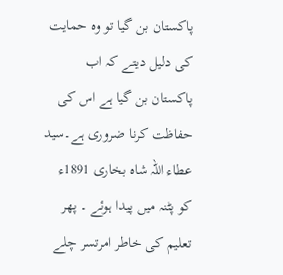پاکستان بن گیا تو وہ حمایت کی دلیل دیتے کہ اب پاکستان بن گیا ہے اس کی حفاظت کرنا ضروری ہے۔سید عطاء اللہ شاہ بخاری 1891ء کو پٹنہ میں پیدا ہوئے ۔ پھر تعلیم کی خاطر امرتسر چلے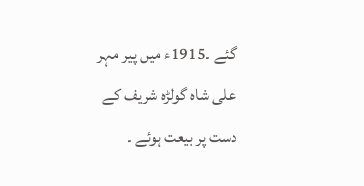گئے ۔1915ء میں پیر مہر علی شاہ گولڑہ شریف کے دست پر بیعت ہوئے ۔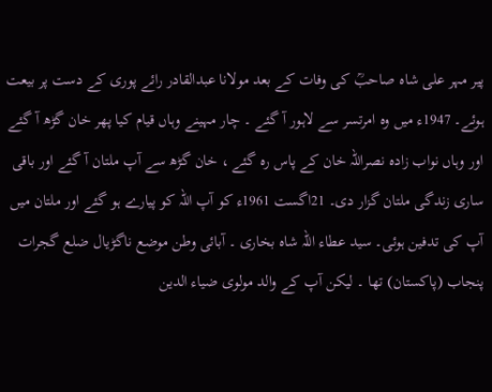پیر مہر علی شاہ صاحبؒ کی وفات کے بعد مولانا عبدالقادر رائے پوری کے دست پر بیعت ہوئے۔ 1947ء میں وہ امرتسر سے لاہور آ گئے ۔ چار مہینے وہاں قیام کیا پھر خان گڑھ آ گئے اور وہاں نواب زادہ نصراللہ خان کے پاس رہ گئے ، خان گڑھ سے آپ ملتان آ گئے اور باقی ساری زندگی ملتان گزار دی۔ 21اگست 1961ء کو آپ اللہ کو پیارے ہو گئے اور ملتان میں آپ کی تدفین ہوئی۔ سید عطاء اللہ شاہ بخاری ۔ آبائی وطن موضع ناگڑیال ضلع گجرات پنجاب (پاکستان) تھا ۔ لیکن آپ کے والد مولوی ضیاء الدین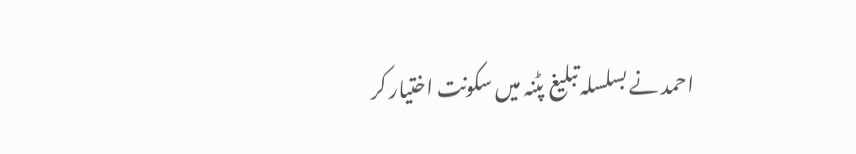احمد نے بسلسلہ تبلیغ پٹنہ میں سکونت اختیار کر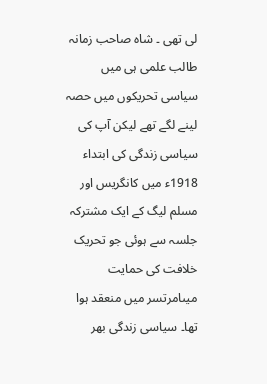لی تھی ۔ شاہ صاحب زمانہ طالب علمی ہی میں سیاسی تحریکوں میں حصہ لینے لگے تھے لیکن آپ کی سیاسی زندگی کی ابتداء 1918ء میں کانگریس اور مسلم لیگ کے ایک مشترکہ جلسہ سے ہوئی جو تحریک خلافت کی حمایت میںامرتسر میں منعقد ہوا تھا۔ سیاسی زندگی بھر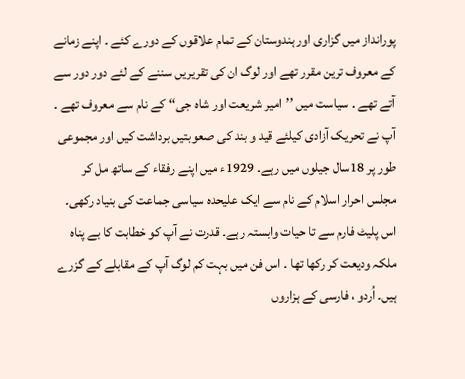پورانداز میں گزاری اور ہندوستان کے تمام علاقوں کے دورے کئے ۔ اپنے زمانے کے معروف ترین مقرر تھے اور لوگ ان کی تقریریں سننے کے لئے دور دور سے آتے تھے ۔ سیاست میں ’’امیر شریعت اور شاہ جی‘‘ کے نام سے معروف تھے ۔ آپ نے تحریک آزادی کیلئے قید و بند کی صعوبتیں برداشت کیں اور مجموعی طور پر 18سال جیلوں میں رہے۔ 1929ء میں اپنے رفقاء کے ساتھ مل کر مجلس احرار اسلام کے نام سے ایک علیحدہ سیاسی جماعت کی بنیاد رکھی۔ اس پلیٹ فارم سے تا حیات وابستہ رہے۔ قدرت نے آپ کو خطابت کا بے پناہ ملکہ ودیعت کر رکھا تھا ۔ اس فن میں بہت کم لوگ آپ کے مقابلے کے گزرے ہیں۔ اُردو ، فارسی کے ہزاروں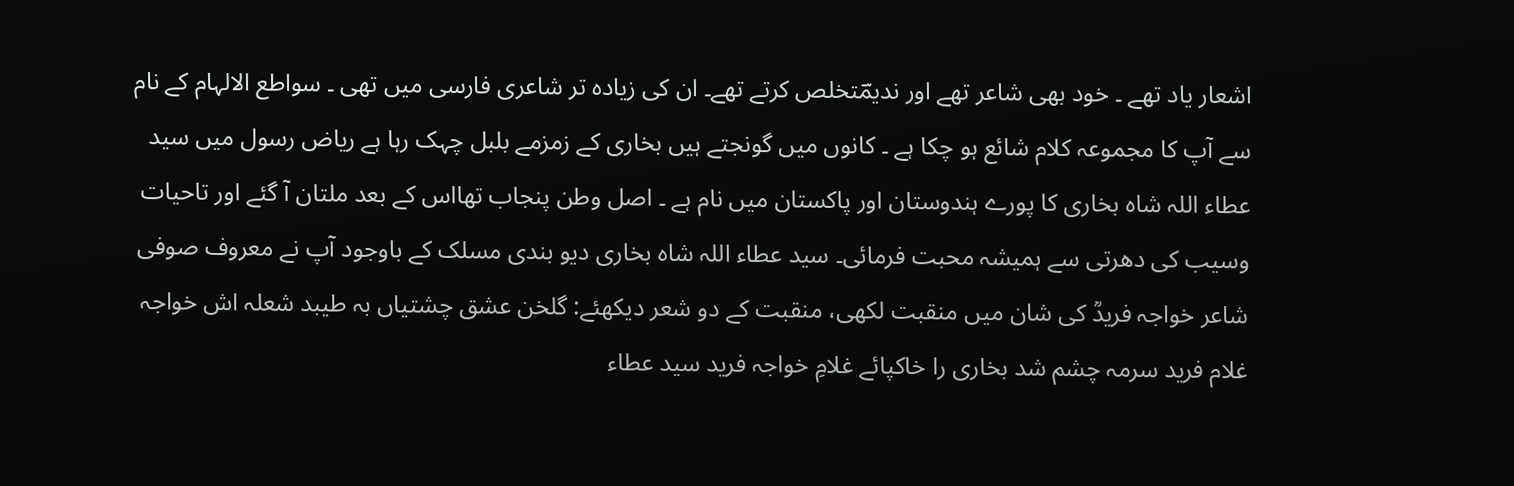اشعار یاد تھے ۔ خود بھی شاعر تھے اور ندیمؔتخلص کرتے تھے۔ ان کی زیادہ تر شاعری فارسی میں تھی ۔ سواطع الالہام کے نام سے آپ کا مجموعہ کلام شائع ہو چکا ہے ۔ کانوں میں گونجتے ہیں بخاری کے زمزمے بلبل چہک رہا ہے ریاض رسول میں سید عطاء اللہ شاہ بخاری کا پورے ہندوستان اور پاکستان میں نام ہے ۔ اصل وطن پنجاب تھااس کے بعد ملتان آ گئے اور تاحیات وسیب کی دھرتی سے ہمیشہ محبت فرمائی۔ سید عطاء اللہ شاہ بخاری دیو بندی مسلک کے باوجود آپ نے معروف صوفی شاعر خواجہ فریدؒ کی شان میں منقبت لکھی، منقبت کے دو شعر دیکھئے: گلخن عشق چشتیاں بہ طیبد شعلہ اش خواجہ غلام فرید سرمہ چشم شد بخاری را خاکپائے غلامِ خواجہ فرید سید عطاء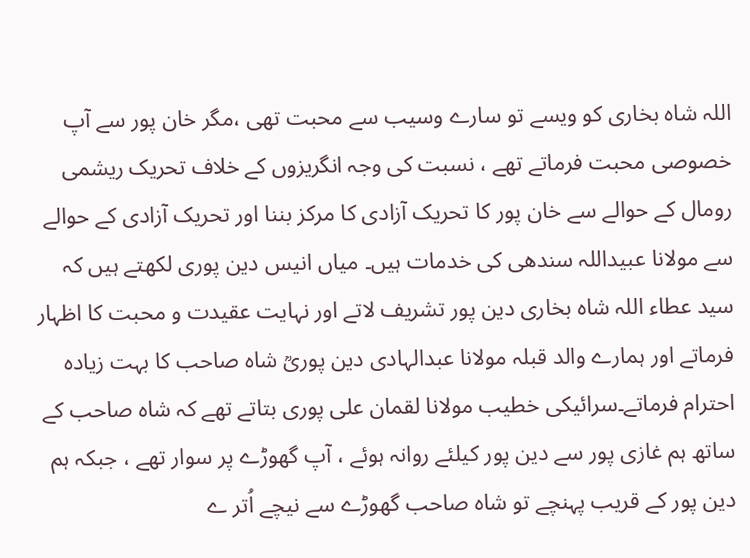اللہ شاہ بخاری کو ویسے تو سارے وسیب سے محبت تھی ،مگر خان پور سے آپ خصوصی محبت فرماتے تھے ، نسبت کی وجہ انگریزوں کے خلاف تحریک ریشمی رومال کے حوالے سے خان پور کا تحریک آزادی کا مرکز بننا اور تحریک آزادی کے حوالے سے مولانا عبیداللہ سندھی کی خدمات ہیں۔ میاں انیس دین پوری لکھتے ہیں کہ سید عطاء اللہ شاہ بخاری دین پور تشریف لاتے اور نہایت عقیدت و محبت کا اظہار فرماتے اور ہمارے والد قبلہ مولانا عبدالہادی دین پوریؒ شاہ صاحب کا بہت زیادہ احترام فرماتے۔سرائیکی خطیب مولانا لقمان علی پوری بتاتے تھے کہ شاہ صاحب کے ساتھ ہم غازی پور سے دین پور کیلئے روانہ ہوئے ، آپ گھوڑے پر سوار تھے ، جبکہ ہم دین پور کے قریب پہنچے تو شاہ صاحب گھوڑے سے نیچے اُتر ے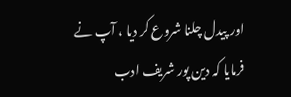اور پیدل چلنا شروع کر دیا ، آپ نے فرمایا کہ دین پور شریف ادب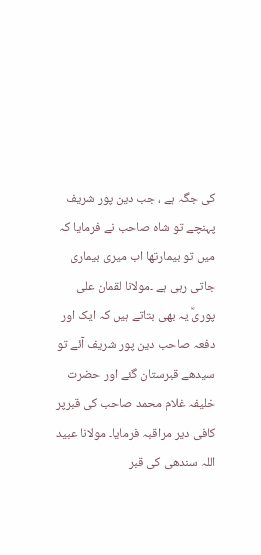کی جگہ ہے ، جب دین پور شریف پہنچے تو شاہ صاحب نے فرمایا کہ میں تو بیمارتھا اب میری بیماری جاتی رہی ہے ۔مولانا لقمان علی پوریؒ یہ بھی بتاتے ہیں کہ ایک اور دفعہ صاحب دین پور شریف آئے تو سیدھے قبرستان گئے اور حضرت خلیفہ غلام محمد صاحب کی قبرپر کافی دیر مراقبہ فرمایا۔ مولانا عبید اللہ سندھی کی قبر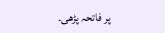پر فاتحہ پڑھی۔